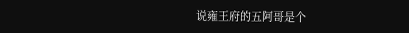说雍王府的五阿哥是个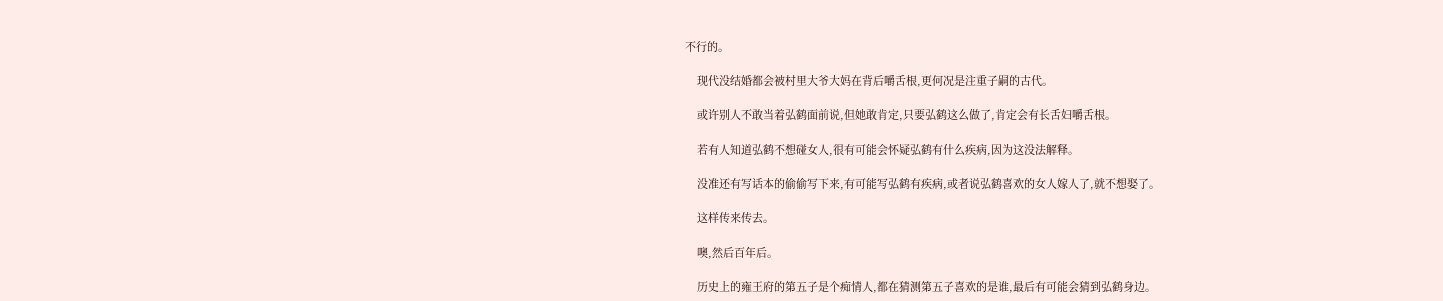不行的。

    现代没结婚都会被村里大爷大妈在背后嚼舌根,更何况是注重子嗣的古代。

    或许别人不敢当着弘鹤面前说,但她敢肯定,只要弘鹤这么做了,肯定会有长舌妇嚼舌根。

    若有人知道弘鹤不想碰女人,很有可能会怀疑弘鹤有什么疾病,因为这没法解释。

    没准还有写话本的偷偷写下来,有可能写弘鹤有疾病,或者说弘鹤喜欢的女人嫁人了,就不想娶了。

    这样传来传去。

    噢,然后百年后。

    历史上的雍王府的第五子是个痴情人,都在猜测第五子喜欢的是谁,最后有可能会猜到弘鹤身边。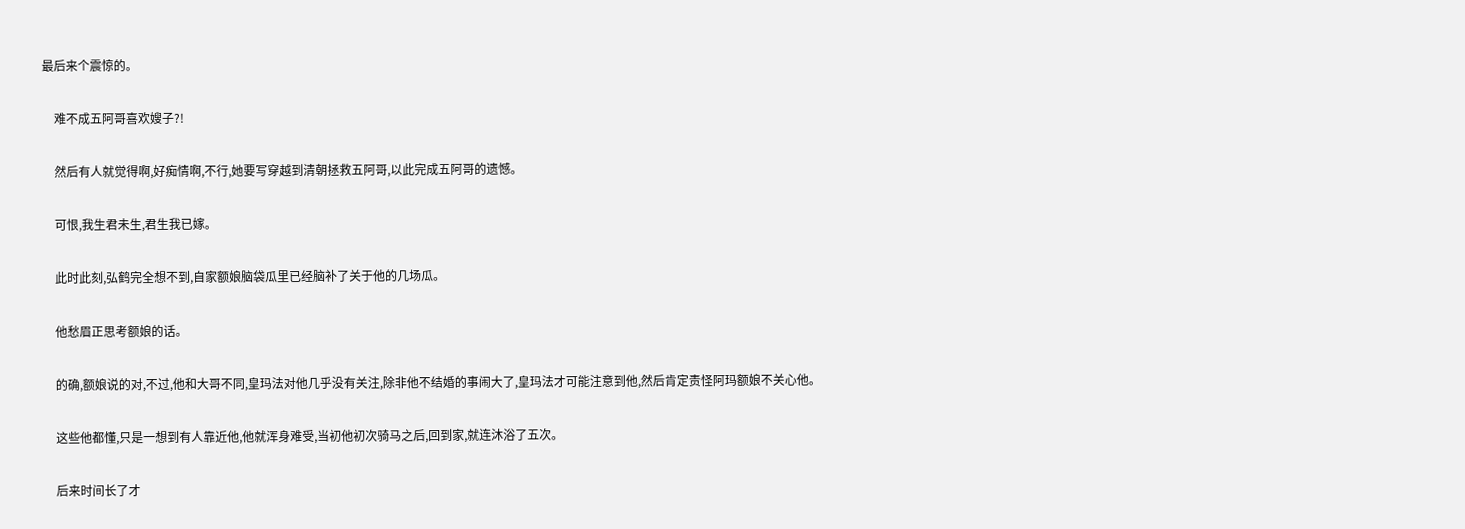最后来个震惊的。

    难不成五阿哥喜欢嫂子?!

    然后有人就觉得啊,好痴情啊,不行,她要写穿越到清朝拯救五阿哥,以此完成五阿哥的遗憾。

    可恨,我生君未生,君生我已嫁。

    此时此刻,弘鹤完全想不到,自家额娘脑袋瓜里已经脑补了关于他的几场瓜。

    他愁眉正思考额娘的话。

    的确,额娘说的对,不过,他和大哥不同,皇玛法对他几乎没有关注,除非他不结婚的事闹大了,皇玛法才可能注意到他,然后肯定责怪阿玛额娘不关心他。

    这些他都懂,只是一想到有人靠近他,他就浑身难受,当初他初次骑马之后,回到家,就连沐浴了五次。

    后来时间长了才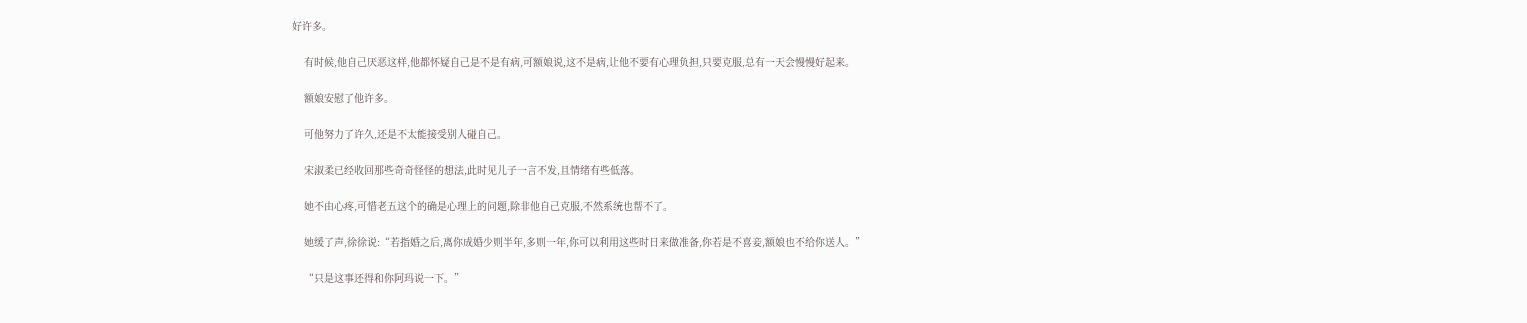好许多。

    有时候,他自己厌恶这样,他都怀疑自己是不是有病,可额娘说,这不是病,让他不要有心理负担,只要克服,总有一天会慢慢好起来。

    额娘安慰了他许多。

    可他努力了许久,还是不太能接受别人碰自己。

    宋淑柔已经收回那些奇奇怪怪的想法,此时见儿子一言不发,且情绪有些低落。

    她不由心疼,可惜老五这个的确是心理上的问题,除非他自己克服,不然系统也帮不了。

    她缓了声,徐徐说:“若指婚之后,离你成婚少则半年,多则一年,你可以利用这些时日来做准备,你若是不喜妾,额娘也不给你送人。”

    “只是这事还得和你阿玛说一下。”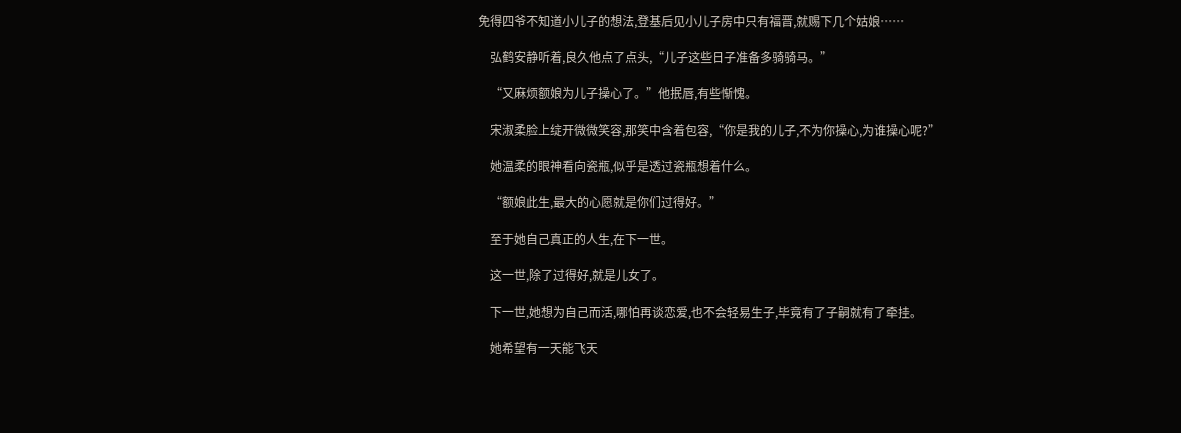免得四爷不知道小儿子的想法,登基后见小儿子房中只有福晋,就赐下几个姑娘……

    弘鹤安静听着,良久他点了点头,“儿子这些日子准备多骑骑马。”

    “又麻烦额娘为儿子操心了。”他抿唇,有些惭愧。

    宋淑柔脸上绽开微微笑容,那笑中含着包容,“你是我的儿子,不为你操心,为谁操心呢?”

    她温柔的眼神看向瓷瓶,似乎是透过瓷瓶想着什么。

    “额娘此生,最大的心愿就是你们过得好。”

    至于她自己真正的人生,在下一世。

    这一世,除了过得好,就是儿女了。

    下一世,她想为自己而活,哪怕再谈恋爱,也不会轻易生子,毕竟有了子嗣就有了牵挂。

    她希望有一天能飞天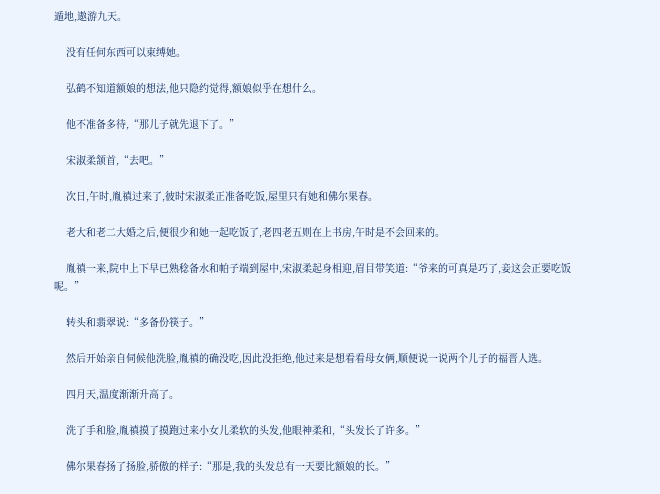遁地,遨游九天。

    没有任何东西可以束缚她。

    弘鹤不知道额娘的想法,他只隐约觉得,额娘似乎在想什么。

    他不准备多待,“那儿子就先退下了。”

    宋淑柔颔首,“去吧。”

    次日,午时,胤禛过来了,彼时宋淑柔正准备吃饭,屋里只有她和佛尔果春。

    老大和老二大婚之后,便很少和她一起吃饭了,老四老五则在上书房,午时是不会回来的。

    胤禛一来,院中上下早已熟稔备水和帕子端到屋中,宋淑柔起身相迎,眉目带笑道:“爷来的可真是巧了,妾这会正要吃饭呢。”

    转头和翡翠说:“多备份筷子。”

    然后开始亲自伺候他洗脸,胤禛的确没吃,因此没拒绝,他过来是想看看母女俩,顺便说一说两个儿子的福晋人选。

    四月天,温度渐渐升高了。

    洗了手和脸,胤禛摸了摸跑过来小女儿柔软的头发,他眼神柔和,“头发长了许多。”

    佛尔果春扬了扬脸,骄傲的样子:“那是,我的头发总有一天要比额娘的长。”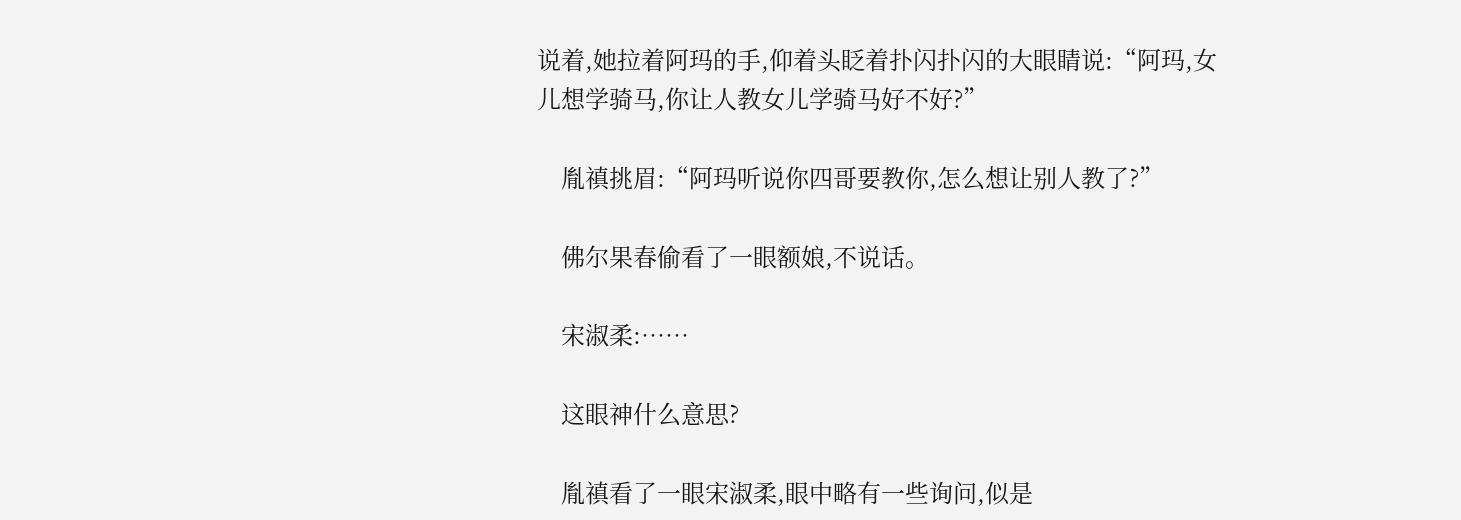说着,她拉着阿玛的手,仰着头眨着扑闪扑闪的大眼睛说:“阿玛,女儿想学骑马,你让人教女儿学骑马好不好?”

    胤禛挑眉:“阿玛听说你四哥要教你,怎么想让别人教了?”

    佛尔果春偷看了一眼额娘,不说话。

    宋淑柔:……

    这眼神什么意思?

    胤禛看了一眼宋淑柔,眼中略有一些询问,似是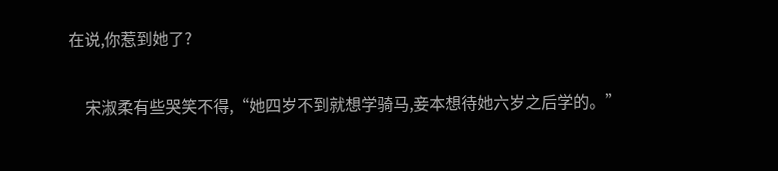在说,你惹到她了?

    宋淑柔有些哭笑不得,“她四岁不到就想学骑马,妾本想待她六岁之后学的。”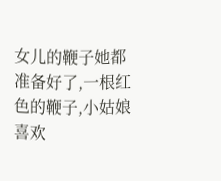女儿的鞭子她都准备好了,一根红色的鞭子,小姑娘喜欢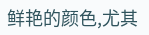鲜艳的颜色,尤其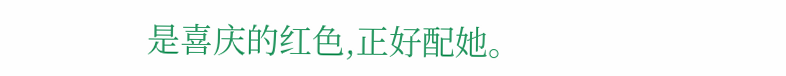是喜庆的红色,正好配她。